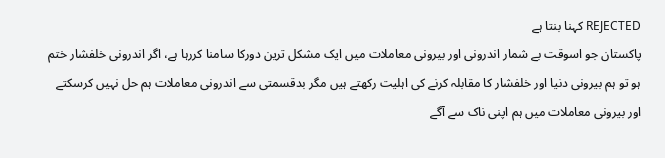REJECTED کہنا بنتا ہے
پاکستان جو اسوقت بے شمار اندرونی اور بیرونی معاملات میں ایک مشکل ترین دورکا سامنا کررہا ہے، اگر اندرونی خلفشار ختم ہو تو ہم بیرونی دنیا اور خلفشار کا مقابلہ کرنے کی اہلیت رکھتے ہیں مگر بدقسمتی سے اندرونی معاملات ہم حل نہیں کرسکتے اور بیرونی معاملات میں ہم اپنی ناک سے آگے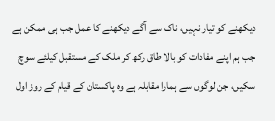دیکھنے کو تیار نہیں، ناک سے آگے دیکھنے کا عمل جب ہی ممکن ہے جب ہم اپنے مفادات کو بالا طاق رکھ کر ملک کے مستقبل کیلئے سوچ سکیں، جن لوگوں سے ہمارا مقابلہ ہے وہ پاکستان کے قیام کے روز اول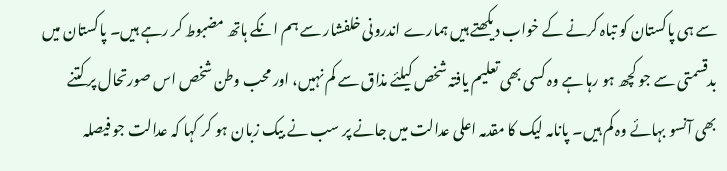سے ہی پاکستان کو تباہ کرنے کے خواب دیکھتے ہیں ہمارے اندرونی خلفشار سے ہم انکے ہاتھ مضبوط کر رہے ہیں۔ پاکستان میں بدقسمتی سے جو کچھ ہو رہا ہے وہ کسی بھی تعلیم یافتہ شخص کیلئے مذاق سے کم نہیں، اور محب وطن شخص اس صورتحال پر کتنے بھی آنسو بہائے وہ کم ہیں۔ پانامہ لیک کا مقدمہ اعلی عدالت میں جانے پر سب نے بیک زبان ہو کر کہا کہ عدالت جو فیصلہ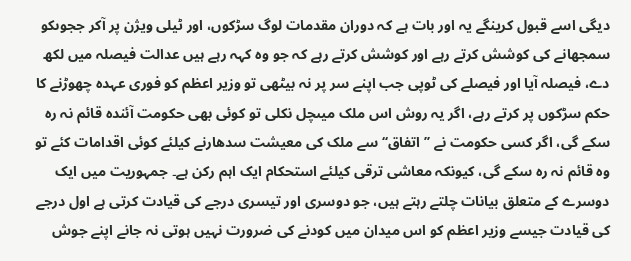دیگی اسے قبول کرینگے یہ اور بات ہے کہ دوران مقدمات لوگ سڑکوں، اور ٹیلی ویژن پر آکر ججوںکو سمجھانے کی کوشش کرتے رہے اور کوشش کرتے رہے کہ جو وہ کہہ رہے ہیں عدالت فیصلہ میں لکھ دے، فیصلہ آیا اور فیصلے کی ٹوپی جب اپنے سر پر نہ بیٹھی تو وزیر اعظم کو فوری عہدہ چھوڑنے کا حکم سڑکوں پر کرتے رہے، اگر یہ روش اس ملک میںچل نکلی تو کوئی بھی حکومت آئندہ قائم نہ رہ سکے گی، اگر کسی حکومت نے ’’اتفاق‘‘ سے ملک کی معیشت سدھارنے کیلئے کوئی اقدامات کئے تو وہ قائم نہ رہ سکے گی، کیونکہ معاشی ترقی کیلئے استحکام ایک اہم رکن ہے۔ جمہوریت میں ایک دوسرے کے متعلق بیانات چلتے رہتے ہیں، جو دوسری اور تیسری درجے کی قیادت کرتی ہے اول درجے کی قیادت جیسے وزیر اعظم کو اس میدان میں کودنے کی ضرورت نہیں ہوتی نہ جانے اپنے جوش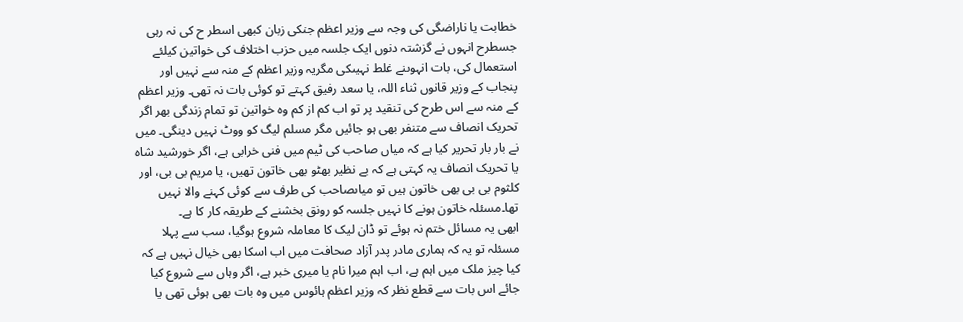خطابت یا ناراضگی کی وجہ سے وزیر اعظم جنکی زبان کبھی اسطر ح کی نہ رہی جسطرح انہوں نے گزشتہ دنوں ایک جلسہ میں حزب اختلاف کی خواتین کیلئے استعمال کی، بات انہوںنے غلط نہیںکی مگریہ وزیر اعظم کے منہ سے نہیں اور پنجاب کے وزیر قانوں ثناء اللہ، یا سعد رفیق کہتے تو کوئی بات نہ تھی۔ وزیر اعظم کے منہ سے اس طرح کی تنقید پر تو اب کم از کم وہ خواتین تو تمام زندگی بھر اگر تحریک انصاف سے متنفر بھی ہو جائیں مگر مسلم لیگ کو ووٹ نہیں دینگی۔ میں نے بار بار تحریر کیا ہے کہ میاں صاحب کی ٹیم میں فنی خرابی ہے، اگر خورشید شاہ یا تحریک انصاف یہ کہتی ہے کہ بے نظیر بھٹو بھی خاتون تھیں، یا مریم بی بی، اور کلثوم بی بی بھی خاتون ہیں تو میاںصاحب کی طرف سے کوئی کہنے والا نہیں تھا۔مسئلہ خاتون ہونے کا نہیں جلسہ کو رونق بخشنے کے طریقہ کار کا ہے۔
ابھی یہ مسائل ختم نہ ہوئے تو ڈان لیک کا معاملہ شروع ہوگیا، سب سے پہلا مسئلہ تو یہ کہ ہماری مادر پدر آزاد صحافت میں اب اسکا بھی خیال نہیں ہے کہ کیا چیز ملک میں اہم ہے، اب اہم میرا نام یا میری خبر ہے، اگر وہاں سے شروع کیا جائے اس بات سے قطع نظر کہ وزیر اعظم ہائوس میں وہ بات بھی ہوئی تھی یا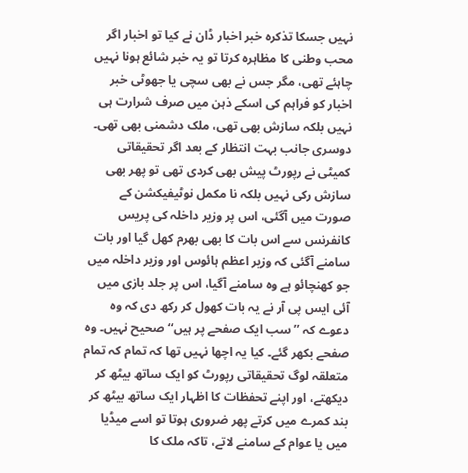نہیں جسکا تذکرہ خبر اخبار ڈان نے کیا تو اخبار اگر محب وطنی کا مظاہرہ کرتا تو یہ خبر شائع ہونا نہیں چاہئے تھی، مگر جس نے بھی سچی یا جھوٹی خبر اخبار کو فراہم کی اسکے ذہن میں صرف شرارت ہی نہیں بلکہ سازش بھی تھی، ملک دشمنی بھی تھی۔ دوسری جانب بہت انتظار کے بعد اگر تحقیقاتی کمیٹی نے رپورٹ پیش بھی کردی تھی تو پھر بھی سازش رکی نہیں بلکہ نا مکمل نوٹیفیکشن کے صورت میں آگئی، اس پر وزیر داخلہ کی پریس کانفرنس سے اس بات کا بھی بھرم کھل گیا اور بات سامنے آگئی کہ وزیر اعظم ہائوس اور وزیر داخلہ میں جو کھنچائو ہے وہ سامنے آگیا، اس پر جلد بازی میں آئی ایس پی آر نے یہ بات کھول کر رکھ دی کہ وہ دعوے کہ ’’سب ایک صفحے پر ہیں‘‘ صحیح نہیں۔ وہ صفحے بکھر گئے۔ کیا یہ اچھا نہیں تھا کہ تمام کہ تمام متعلقہ لوگ تحقیقاتی رپورٹ کو ایک ساتھ بیٹھ کر دیکھتے، اور اپنے تحفظات کا اظہار ایک ساتھ بیٹھ کر بند کمرے میں کرتے پھر ضروری ہوتا تو اسے میڈیا میں یا عوام کے سامنے لاتے، تاکہ ملک کا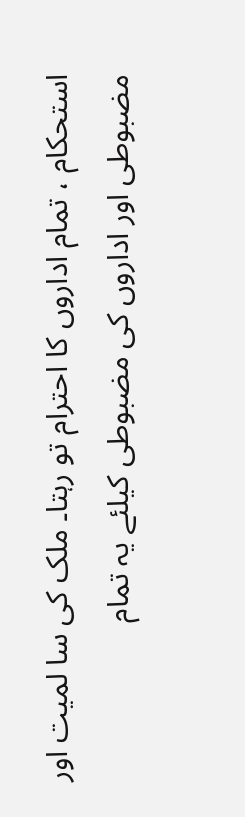استحکام ، تمام اداروں کا احترام تو رہتا۔ ملک کی سا لمیت اور مضبوطی اور اداروں کی مضبوطی کیلئے یہ تمام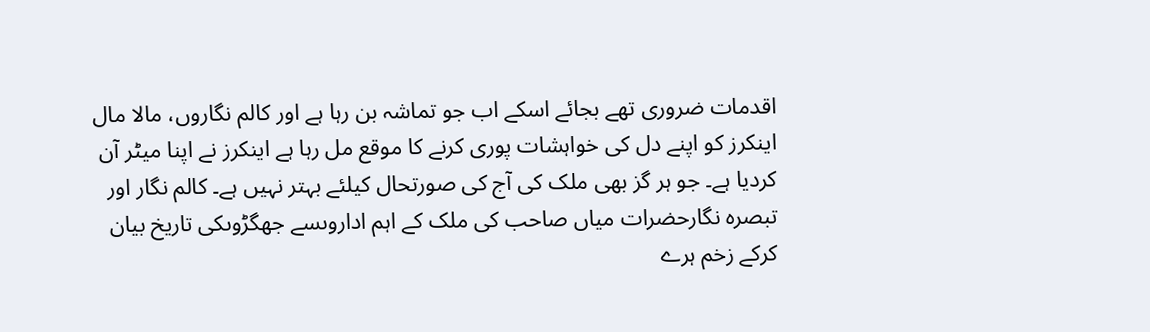اقدمات ضروری تھے بجائے اسکے اب جو تماشہ بن رہا ہے اور کالم نگاروں، مالا مال اینکرز کو اپنے دل کی خواہشات پوری کرنے کا موقع مل رہا ہے اینکرز نے اپنا میٹر آن کردیا ہے۔ جو ہر گز بھی ملک کی آج کی صورتحال کیلئے بہتر نہیں ہے۔ کالم نگار اور تبصرہ نگارحضرات میاں صاحب کی ملک کے اہم اداروںسے جھگڑوںکی تاریخ بیان کرکے زخم ہرے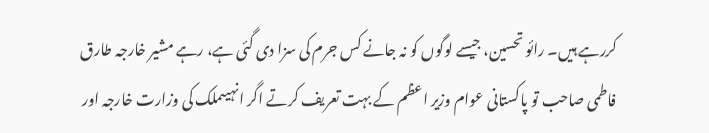کررہے ہیں۔ رائو تحسین، جیسے لوگوں کو نہ جانے کس جرم کی سزا دی گئی ہے، رہے مشیر خارجہ طارق فاطمی صاحب تو پاکستانی عوام وزیر اعظم کے بہت تعریف کرتے اگر انہیںملک کی وزارت خارجہ اور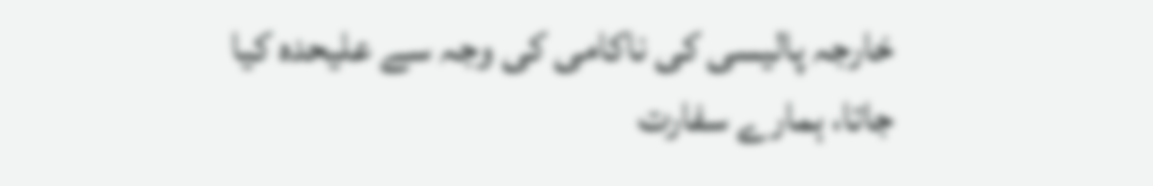خارجہ پالیسی کی ناکامی کی وجہ سے علیحدہ کیا جاتا، ہمارے سفارت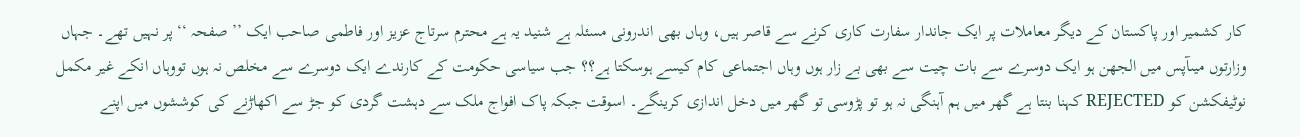کار کشمیر اور پاکستان کے دیگر معاملات پر ایک جاندار سفارت کاری کرنے سے قاصر ہیں، وہاں بھی اندرونی مسئلہ ہے شنید یہ ہے محترم سرتاج عزیز اور فاطمی صاحب ایک ’’ صفحہ ‘‘ پر نہیں تھے۔ جہاں وزارتوں میںآپس میں الجھن ہو ایک دوسرے سے بات چیت سے بھی بے زار ہوں وہاں اجتماعی کام کیسے ہوسکتا ہے؟؟ جب سیاسی حکومت کے کارندے ایک دوسرے سے مخلص نہ ہوں تووہاں انکے غیر مکمل نوٹیفکشن کو REJECTED کہنا بنتا ہے گھر میں ہم آہنگی نہ ہو تو پڑوسی تو گھر میں دخل اندازی کرینگے۔ اسوقت جبکہ پاک افواج ملک سے دہشت گردی کو جڑ سے اکھاڑنے کی کوششوں میں اپنے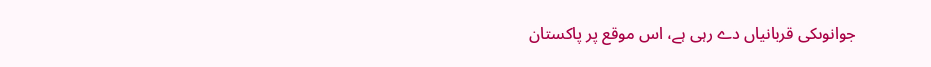جوانوںکی قربانیاں دے رہی ہے، اس موقع پر پاکستان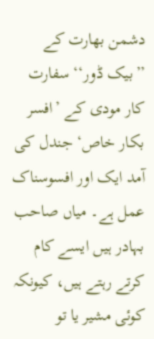دشمن بھارت کے ’’بیک ڈور‘‘ سفارت کار مودی کے ’افسر بکار خاص‘ جندل کی آمد ایک اور افسوسناک عمل ہے۔ میاں صاحب بہادر ہیں ایسے کام کرتے رہتے ہیں، کیونکہ کوئی مشیر یا تو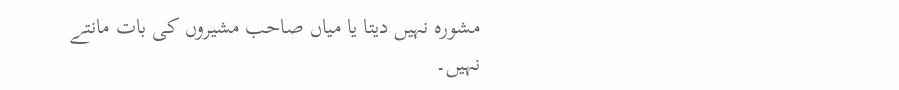مشورہ نہیں دیتا یا میاں صاحب مشیروں کی بات مانتے نہیں۔